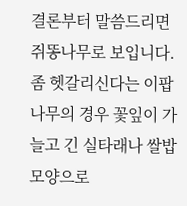결론부터 말씀드리면 쥐똥나무로 보입니다.
좀 헷갈리신다는 이팝나무의 경우 꽃잎이 가늘고 긴 실타래나 쌀밥 모양으로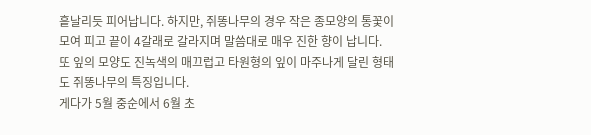흩날리듯 피어납니다. 하지만, 쥐똥나무의 경우 작은 종모양의 통꽃이 모여 피고 끝이 4갈래로 갈라지며 말씀대로 매우 진한 향이 납니다.
또 잎의 모양도 진녹색의 매끄럽고 타원형의 잎이 마주나게 달린 형태도 쥐똥나무의 특징입니다.
게다가 5월 중순에서 6월 초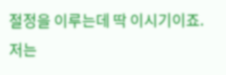절정을 이루는데 딱 이시기이죠.
저는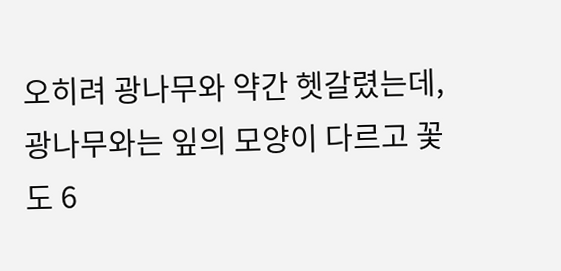오히려 광나무와 약간 헷갈렸는데, 광나무와는 잎의 모양이 다르고 꽃도 6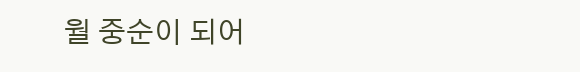월 중순이 되어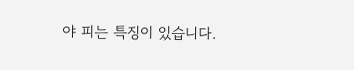야 피는 특징이 있습니다.